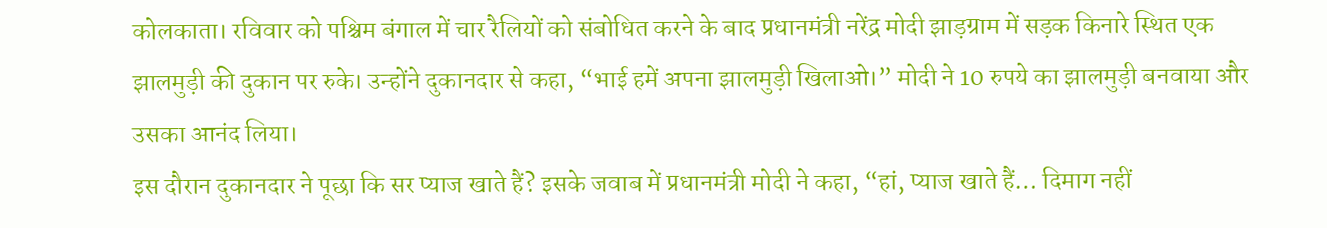कोलकाता। रविवार को पश्चिम बंगाल में चार रैलियों को संबोधित करने के बाद प्रधानमंत्री नरेंद्र मोदी झाड़ग्राम में सड़क किनारे स्थित एक झालमुड़ी की दुकान पर रुके। उन्होंने दुकानदार से कहा, “भाई हमें अपना झालमुड़ी खिलाओ।” मोदी ने 10 रुपये का झालमुड़ी बनवाया और उसका आनंद लिया।
इस दौरान दुकानदार ने पूछा कि सर प्याज खाते हैं? इसके जवाब में प्रधानमंत्री मोदी ने कहा, “हां, प्याज खाते हैं… दिमाग नहीं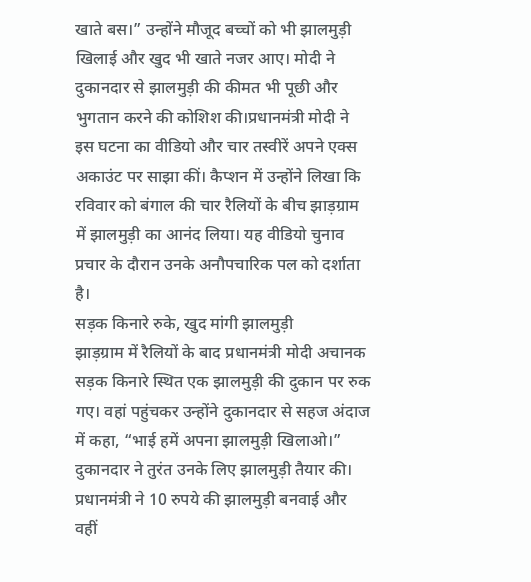खाते बस।” उन्होंने मौजूद बच्चों को भी झालमुड़ी खिलाई और खुद भी खाते नजर आए। मोदी ने दुकानदार से झालमुड़ी की कीमत भी पूछी और भुगतान करने की कोशिश की।प्रधानमंत्री मोदी ने इस घटना का वीडियो और चार तस्वीरें अपने एक्स अकाउंट पर साझा कीं। कैप्शन में उन्होंने लिखा कि रविवार को बंगाल की चार रैलियों के बीच झाड़ग्राम में झालमुड़ी का आनंद लिया। यह वीडियो चुनाव प्रचार के दौरान उनके अनौपचारिक पल को दर्शाता है।
सड़क किनारे रुके, खुद मांगी झालमुड़ी
झाड़ग्राम में रैलियों के बाद प्रधानमंत्री मोदी अचानक सड़क किनारे स्थित एक झालमुड़ी की दुकान पर रुक गए। वहां पहुंचकर उन्होंने दुकानदार से सहज अंदाज में कहा, “भाई हमें अपना झालमुड़ी खिलाओ।”
दुकानदार ने तुरंत उनके लिए झालमुड़ी तैयार की। प्रधानमंत्री ने 10 रुपये की झालमुड़ी बनवाई और वहीं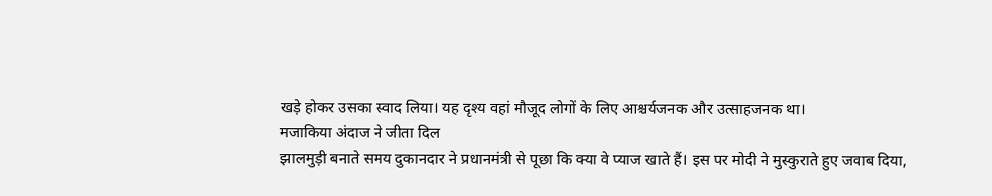खड़े होकर उसका स्वाद लिया। यह दृश्य वहां मौजूद लोगों के लिए आश्चर्यजनक और उत्साहजनक था।
मजाकिया अंदाज ने जीता दिल
झालमुड़ी बनाते समय दुकानदार ने प्रधानमंत्री से पूछा कि क्या वे प्याज खाते हैं। इस पर मोदी ने मुस्कुराते हुए जवाब दिया,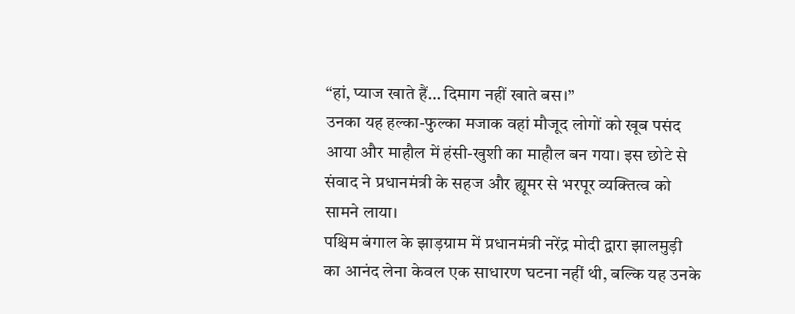“हां, प्याज खाते हैं… दिमाग नहीं खाते बस।”
उनका यह हल्का-फुल्का मजाक वहां मौजूद लोगों को खूब पसंद आया और माहौल में हंसी-खुशी का माहौल बन गया। इस छोटे से संवाद ने प्रधानमंत्री के सहज और ह्यूमर से भरपूर व्यक्तित्व को सामने लाया।
पश्चिम बंगाल के झाड़ग्राम में प्रधानमंत्री नरेंद्र मोदी द्वारा झालमुड़ी का आनंद लेना केवल एक साधारण घटना नहीं थी, बल्कि यह उनके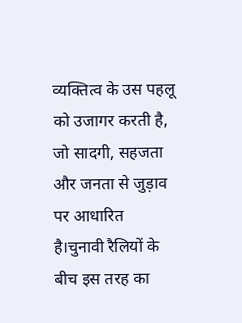व्यक्तित्व के उस पहलू को उजागर करती है, जो सादगी, सहजता और जनता से जुड़ाव पर आधारित है।चुनावी रैलियों के बीच इस तरह का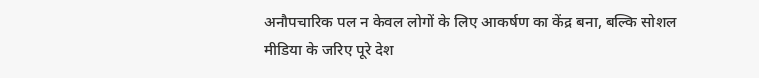अनौपचारिक पल न केवल लोगों के लिए आकर्षण का केंद्र बना, बल्कि सोशल मीडिया के जरिए पूरे देश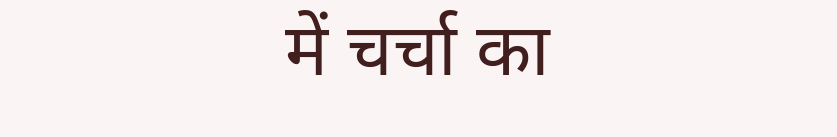में चर्चा का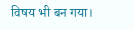विषय भी बन गया।